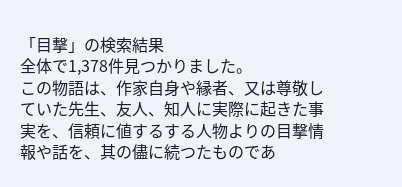「目撃」の検索結果
全体で1,378件見つかりました。
この物語は、作家自身や縁者、又は尊敬していた先生、友人、知人に実際に起きた事実を、信頼に値するする人物よりの目撃情報や話を、其の儘に続つたものであ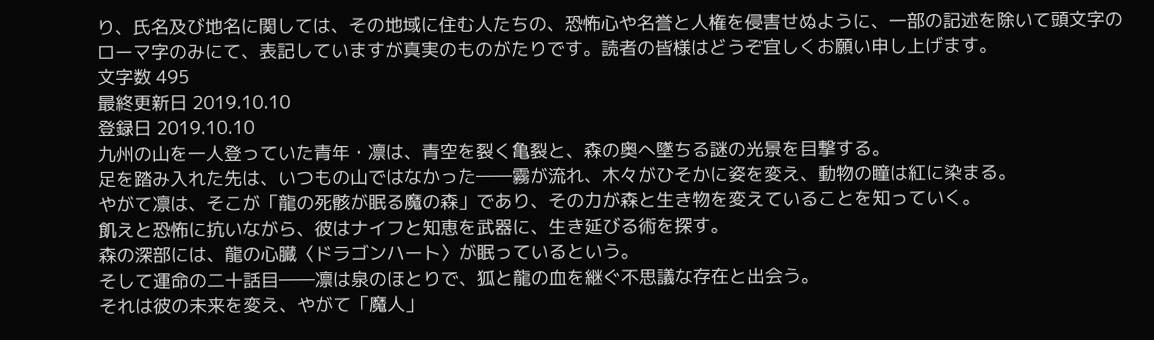り、氏名及び地名に関しては、その地域に住む人たちの、恐怖心や名誉と人権を侵害せぬように、一部の記述を除いて頭文字のローマ字のみにて、表記していますが真実のものがたりです。読者の皆様はどうぞ宜しくお願い申し上げます。
文字数 495
最終更新日 2019.10.10
登録日 2019.10.10
九州の山を一人登っていた青年・凛は、青空を裂く亀裂と、森の奥へ墜ちる謎の光景を目撃する。
足を踏み入れた先は、いつもの山ではなかった――霧が流れ、木々がひそかに姿を変え、動物の瞳は紅に染まる。
やがて凛は、そこが「龍の死骸が眠る魔の森」であり、その力が森と生き物を変えていることを知っていく。
飢えと恐怖に抗いながら、彼はナイフと知恵を武器に、生き延びる術を探す。
森の深部には、龍の心臓〈ドラゴンハート〉が眠っているという。
そして運命の二十話目――凛は泉のほとりで、狐と龍の血を継ぐ不思議な存在と出会う。
それは彼の未来を変え、やがて「魔人」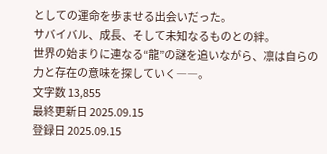としての運命を歩ませる出会いだった。
サバイバル、成長、そして未知なるものとの絆。
世界の始まりに連なる“龍”の謎を追いながら、凛は自らの力と存在の意味を探していく――。
文字数 13,855
最終更新日 2025.09.15
登録日 2025.09.15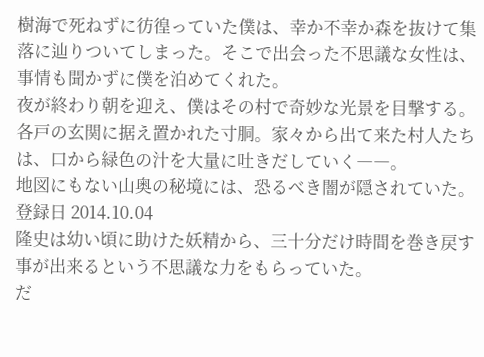樹海で死ねずに彷徨っていた僕は、幸か不幸か森を抜けて集落に辿りついてしまった。そこで出会った不思議な女性は、事情も聞かずに僕を泊めてくれた。
夜が終わり朝を迎え、僕はその村で奇妙な光景を目撃する。各戸の玄関に据え置かれた寸胴。家々から出て来た村人たちは、口から緑色の汁を大量に吐きだしていく――。
地図にもない山奥の秘境には、恐るべき闇が隠されていた。
登録日 2014.10.04
隆史は幼い頃に助けた妖精から、三十分だけ時間を巻き戻す事が出来るという不思議な力をもらっていた。
だ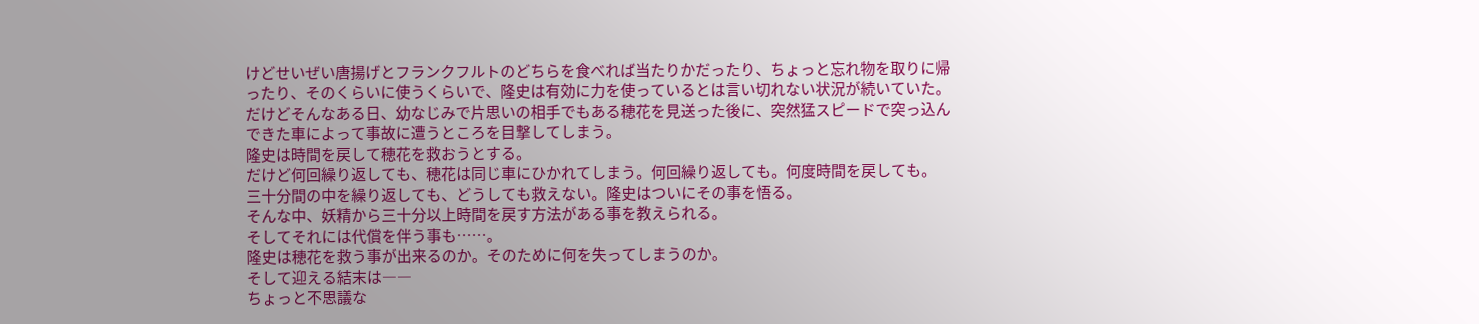けどせいぜい唐揚げとフランクフルトのどちらを食べれば当たりかだったり、ちょっと忘れ物を取りに帰ったり、そのくらいに使うくらいで、隆史は有効に力を使っているとは言い切れない状況が続いていた。
だけどそんなある日、幼なじみで片思いの相手でもある穂花を見送った後に、突然猛スピードで突っ込んできた車によって事故に遭うところを目撃してしまう。
隆史は時間を戻して穂花を救おうとする。
だけど何回繰り返しても、穂花は同じ車にひかれてしまう。何回繰り返しても。何度時間を戻しても。
三十分間の中を繰り返しても、どうしても救えない。隆史はついにその事を悟る。
そんな中、妖精から三十分以上時間を戻す方法がある事を教えられる。
そしてそれには代償を伴う事も……。
隆史は穂花を救う事が出来るのか。そのために何を失ってしまうのか。
そして迎える結末は――
ちょっと不思議な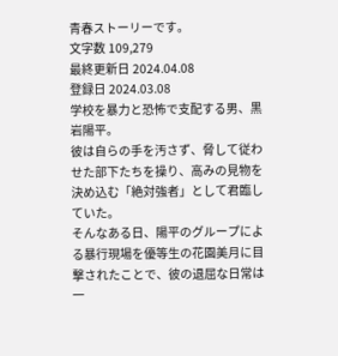青春ストーリーです。
文字数 109,279
最終更新日 2024.04.08
登録日 2024.03.08
学校を暴力と恐怖で支配する男、黒岩陽平。
彼は自らの手を汚さず、脅して従わせた部下たちを操り、高みの見物を決め込む「絶対強者」として君臨していた。
そんなある日、陽平のグループによる暴行現場を優等生の花園美月に目撃されたことで、彼の退屈な日常は一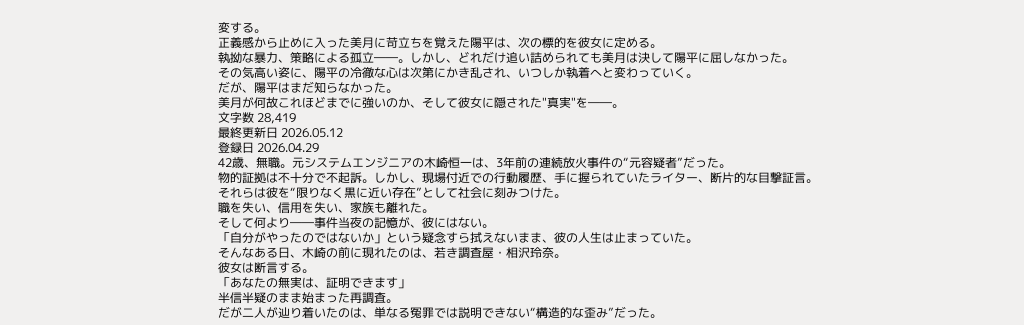変する。
正義感から止めに入った美月に苛立ちを覚えた陽平は、次の標的を彼女に定める。
執拗な暴力、策略による孤立――。しかし、どれだけ追い詰められても美月は決して陽平に屈しなかった。
その気高い姿に、陽平の冷徹な心は次第にかき乱され、いつしか執着へと変わっていく。
だが、陽平はまだ知らなかった。
美月が何故これほどまでに強いのか、そして彼女に隠された"真実"を――。
文字数 28,419
最終更新日 2026.05.12
登録日 2026.04.29
42歳、無職。元システムエンジニアの木崎恒一は、3年前の連続放火事件の“元容疑者”だった。
物的証拠は不十分で不起訴。しかし、現場付近での行動履歴、手に握られていたライター、断片的な目撃証言。
それらは彼を“限りなく黒に近い存在”として社会に刻みつけた。
職を失い、信用を失い、家族も離れた。
そして何より――事件当夜の記憶が、彼にはない。
「自分がやったのではないか」という疑念すら拭えないまま、彼の人生は止まっていた。
そんなある日、木崎の前に現れたのは、若き調査屋・相沢玲奈。
彼女は断言する。
「あなたの無実は、証明できます」
半信半疑のまま始まった再調査。
だが二人が辿り着いたのは、単なる冤罪では説明できない“構造的な歪み”だった。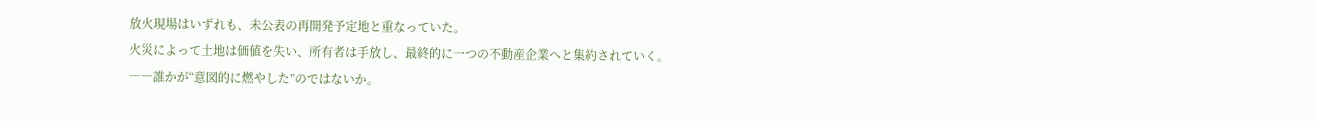放火現場はいずれも、未公表の再開発予定地と重なっていた。
火災によって土地は価値を失い、所有者は手放し、最終的に一つの不動産企業へと集約されていく。
――誰かが“意図的に燃やした”のではないか。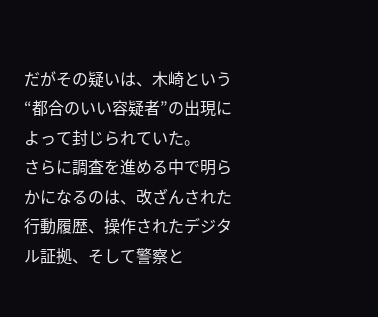だがその疑いは、木崎という“都合のいい容疑者”の出現によって封じられていた。
さらに調査を進める中で明らかになるのは、改ざんされた行動履歴、操作されたデジタル証拠、そして警察と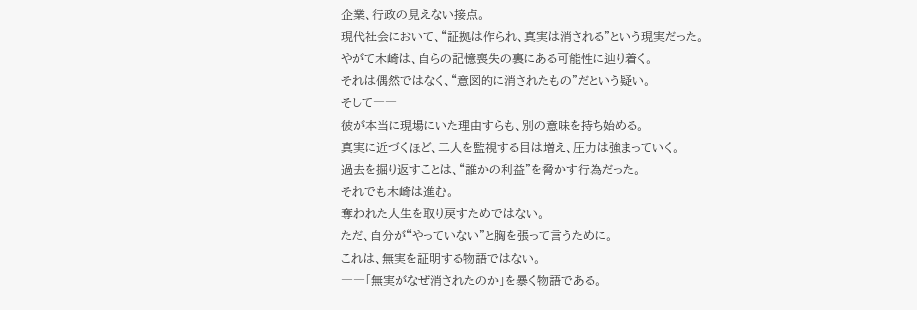企業、行政の見えない接点。
現代社会において、“証拠は作られ、真実は消される”という現実だった。
やがて木崎は、自らの記憶喪失の裏にある可能性に辿り着く。
それは偶然ではなく、“意図的に消されたもの”だという疑い。
そして――
彼が本当に現場にいた理由すらも、別の意味を持ち始める。
真実に近づくほど、二人を監視する目は増え、圧力は強まっていく。
過去を掘り返すことは、“誰かの利益”を脅かす行為だった。
それでも木崎は進む。
奪われた人生を取り戻すためではない。
ただ、自分が“やっていない”と胸を張って言うために。
これは、無実を証明する物語ではない。
――「無実がなぜ消されたのか」を暴く物語である。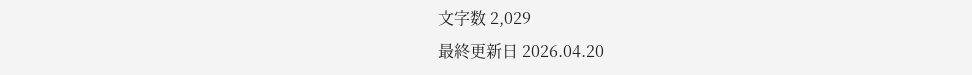文字数 2,029
最終更新日 2026.04.20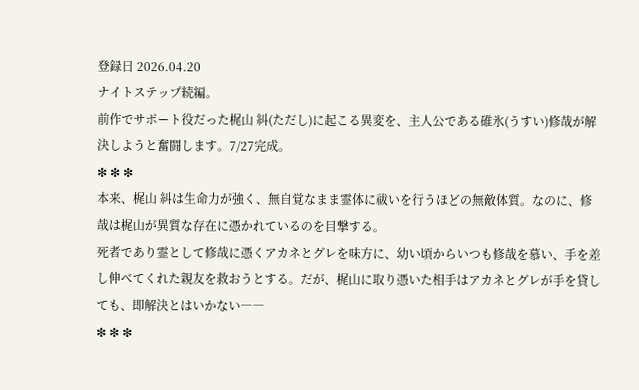登録日 2026.04.20
ナイトステップ続編。
前作でサポート役だった梶山 糾(ただし)に起こる異変を、主人公である碓氷(うすい)修哉が解決しようと奮闘します。7/27完成。
❇ ❇ ❇
本来、梶山 糾は生命力が強く、無自覚なまま霊体に祓いを行うほどの無敵体質。なのに、修哉は梶山が異質な存在に憑かれているのを目撃する。
死者であり霊として修哉に憑くアカネとグレを味方に、幼い頃からいつも修哉を慕い、手を差し伸べてくれた親友を救おうとする。だが、梶山に取り憑いた相手はアカネとグレが手を貸しても、即解決とはいかない――
❇ ❇ ❇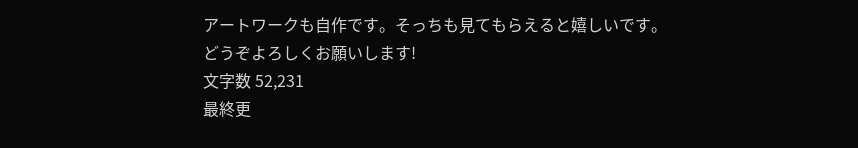アートワークも自作です。そっちも見てもらえると嬉しいです。
どうぞよろしくお願いします!
文字数 52,231
最終更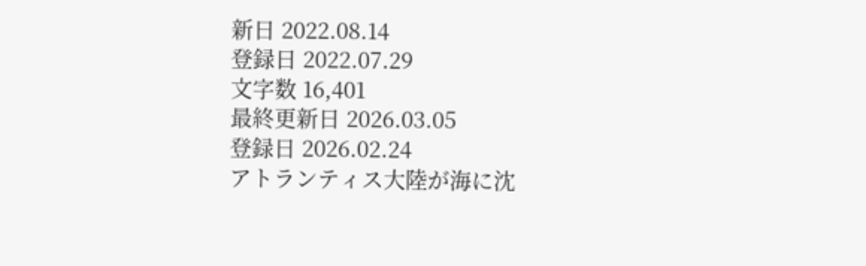新日 2022.08.14
登録日 2022.07.29
文字数 16,401
最終更新日 2026.03.05
登録日 2026.02.24
アトランティス大陸が海に沈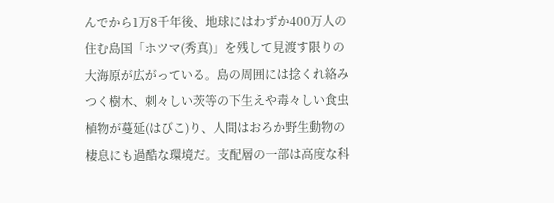んでから1万8千年後、地球にはわずか400万人の住む島国「ホツマ(秀真)」を残して見渡す限りの大海原が広がっている。島の周囲には捻くれ絡みつく樹木、刺々しい茨等の下生えや毒々しい食虫植物が蔓延(はびこ)り、人間はおろか野生動物の棲息にも過酷な環境だ。支配層の一部は高度な科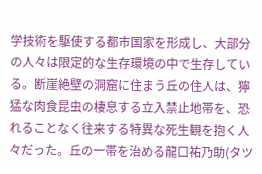学技術を駆使する都市国家を形成し、大部分の人々は限定的な生存環境の中で生存している。断崖絶壁の洞窟に住まう丘の住人は、獰猛な肉食昆虫の棲息する立入禁止地帯を、恐れることなく往来する特異な死生観を抱く人々だった。丘の一帯を治める龍口祐乃助(タツ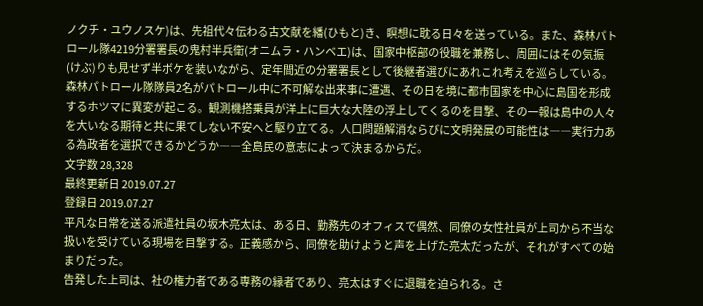ノクチ・ユウノスケ)は、先祖代々伝わる古文献を繙(ひもと)き、瞑想に耽る日々を送っている。また、森林パトロール隊4219分署署長の鬼村半兵衛(オニムラ・ハンベエ)は、国家中枢部の役職を兼務し、周囲にはその気振(けぶ)りも見せず半ボケを装いながら、定年間近の分署署長として後継者選びにあれこれ考えを巡らしている。森林パトロール隊隊員2名がパトロール中に不可解な出来事に遭遇、その日を境に都市国家を中心に島国を形成するホツマに異変が起こる。観測機搭乗員が洋上に巨大な大陸の浮上してくるのを目撃、その一報は島中の人々を大いなる期待と共に果てしない不安へと駆り立てる。人口問題解消ならびに文明発展の可能性は――実行力ある為政者を選択できるかどうか――全島民の意志によって決まるからだ。
文字数 28,328
最終更新日 2019.07.27
登録日 2019.07.27
平凡な日常を送る派遣社員の坂木亮太は、ある日、勤務先のオフィスで偶然、同僚の女性社員が上司から不当な扱いを受けている現場を目撃する。正義感から、同僚を助けようと声を上げた亮太だったが、それがすべての始まりだった。
告発した上司は、社の権力者である専務の縁者であり、亮太はすぐに退職を迫られる。さ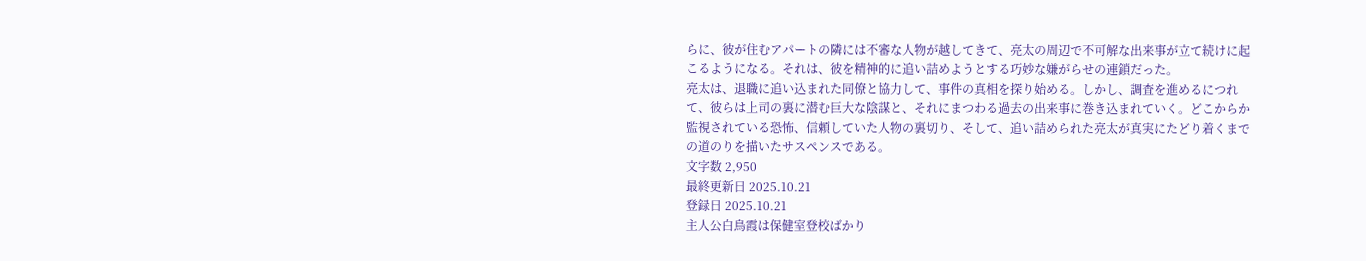らに、彼が住むアパートの隣には不審な人物が越してきて、亮太の周辺で不可解な出来事が立て続けに起こるようになる。それは、彼を精神的に追い詰めようとする巧妙な嫌がらせの連鎖だった。
亮太は、退職に追い込まれた同僚と協力して、事件の真相を探り始める。しかし、調査を進めるにつれて、彼らは上司の裏に潜む巨大な陰謀と、それにまつわる過去の出来事に巻き込まれていく。どこからか監視されている恐怖、信頼していた人物の裏切り、そして、追い詰められた亮太が真実にたどり着くまでの道のりを描いたサスペンスである。
文字数 2,950
最終更新日 2025.10.21
登録日 2025.10.21
主人公白鳥霞は保健室登校ばかり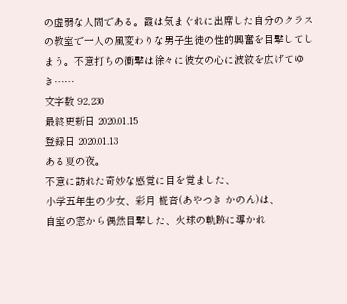の虚弱な人間である。霞は気まぐれに出席した自分のクラスの教室で一人の風変わりな男子生徒の性的興奮を目撃してしまう。不意打ちの衝撃は徐々に彼女の心に波紋を広げてゆき……
文字数 92,230
最終更新日 2020.01.15
登録日 2020.01.13
ある夏の夜。
不意に訪れた奇妙な感覚に目を覚ました、
小学五年生の少女、彩月 椛音(あやつき かのん)は、
自室の窓から偶然目撃した、火球の軌跡に導かれ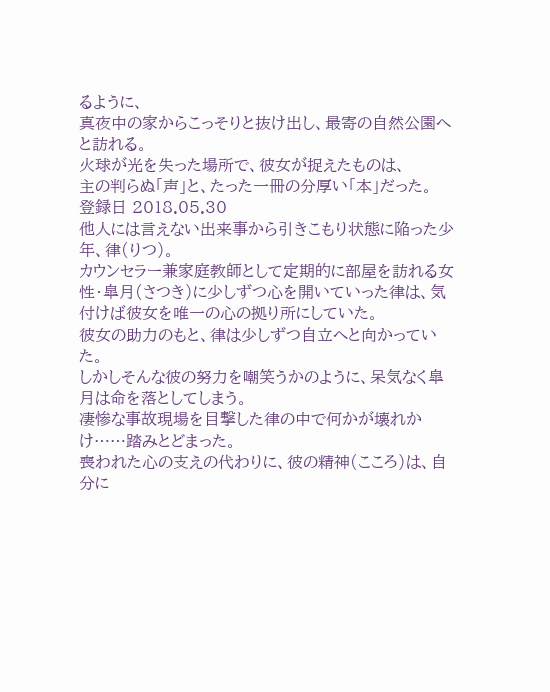るように、
真夜中の家からこっそりと抜け出し、最寄の自然公園へと訪れる。
火球が光を失った場所で、彼女が捉えたものは、
主の判らぬ「声」と、たった一冊の分厚い「本」だった。
登録日 2018.05.30
他人には言えない出来事から引きこもり状態に陥った少年、律(りつ)。
カウンセラー兼家庭教師として定期的に部屋を訪れる女性・皐月(さつき)に少しずつ心を開いていった律は、気付けば彼女を唯一の心の拠り所にしていた。
彼女の助力のもと、律は少しずつ自立へと向かっていた。
しかしそんな彼の努力を嘲笑うかのように、呆気なく皐月は命を落としてしまう。
凄惨な事故現場を目撃した律の中で何かが壊れかけ……踏みとどまった。
喪われた心の支えの代わりに、彼の精神(こころ)は、自分に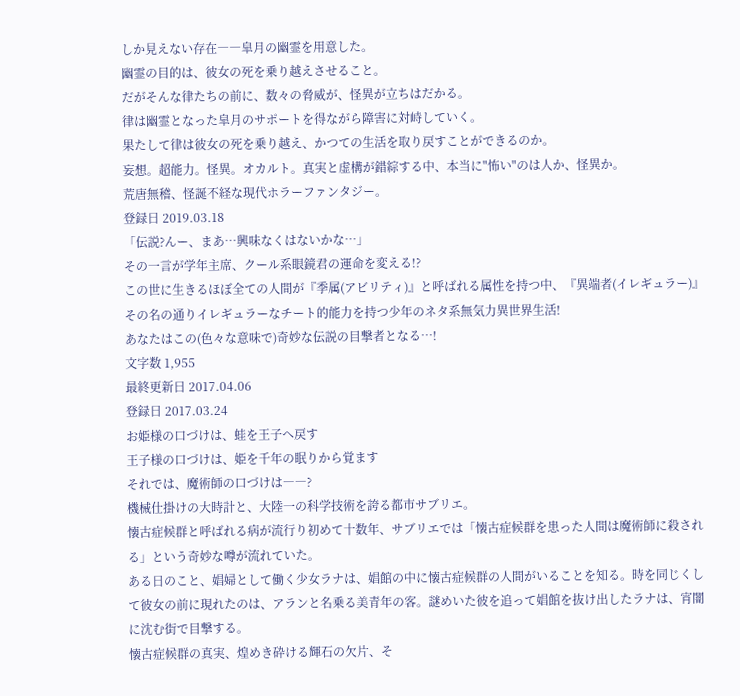しか見えない存在――皐月の幽霊を用意した。
幽霊の目的は、彼女の死を乗り越えさせること。
だがそんな律たちの前に、数々の脅威が、怪異が立ちはだかる。
律は幽霊となった皐月のサポートを得ながら障害に対峙していく。
果たして律は彼女の死を乗り越え、かつての生活を取り戻すことができるのか。
妄想。超能力。怪異。オカルト。真実と虚構が錯綜する中、本当に"怖い"のは人か、怪異か。
荒唐無稽、怪誕不経な現代ホラーファンタジー。
登録日 2019.03.18
「伝説?んー、まあ…興味なくはないかな…」
その一言が学年主席、クール系眼鏡君の運命を変える!?
この世に生きるほぼ全ての人間が『季属(アビリティ)』と呼ばれる属性を持つ中、『異端者(イレギュラー)』その名の通りイレギュラーなチート的能力を持つ少年のネタ系無気力異世界生活!
あなたはこの(色々な意味で)奇妙な伝説の目撃者となる…!
文字数 1,955
最終更新日 2017.04.06
登録日 2017.03.24
お姫様の口づけは、蛙を王子へ戻す
王子様の口づけは、姫を千年の眠りから覚ます
それでは、魔術師の口づけは――?
機械仕掛けの大時計と、大陸一の科学技術を誇る都市サブリエ。
懐古症候群と呼ばれる病が流行り初めて十数年、サブリエでは「懐古症候群を患った人間は魔術師に殺される」という奇妙な噂が流れていた。
ある日のこと、娼婦として働く少女ラナは、娼館の中に懐古症候群の人間がいることを知る。時を同じくして彼女の前に現れたのは、アランと名乗る美青年の客。謎めいた彼を追って娼館を抜け出したラナは、宵闇に沈む街で目撃する。
懐古症候群の真実、煌めき砕ける輝石の欠片、そ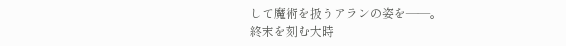して魔術を扱うアランの姿を――。
終末を刻む大時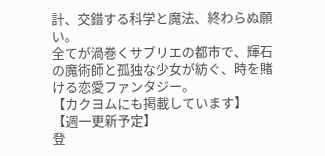計、交錯する科学と魔法、終わらぬ願い。
全てが渦巻くサブリエの都市で、輝石の魔術師と孤独な少女が紡ぐ、時を賭ける恋愛ファンタジー。
【カクヨムにも掲載しています】
【週一更新予定】
登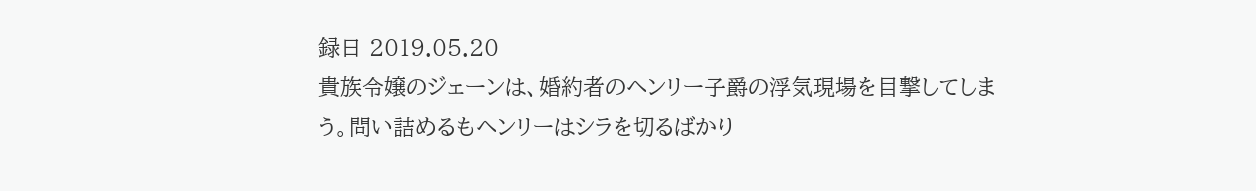録日 2019.05.20
貴族令嬢のジェーンは、婚約者のヘンリー子爵の浮気現場を目撃してしまう。問い詰めるもヘンリーはシラを切るばかり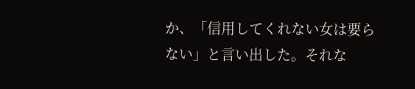か、「信用してくれない女は要らない」と言い出した。それな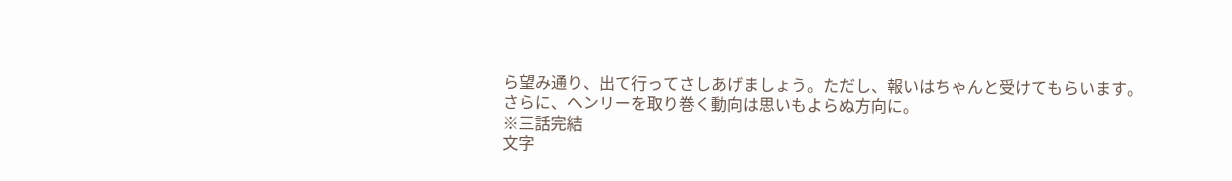ら望み通り、出て行ってさしあげましょう。ただし、報いはちゃんと受けてもらいます。
さらに、ヘンリーを取り巻く動向は思いもよらぬ方向に。
※三話完結
文字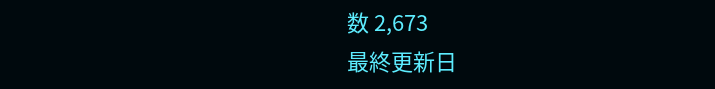数 2,673
最終更新日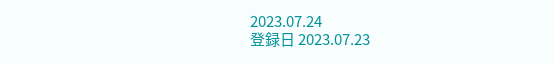2023.07.24
登録日 2023.07.23